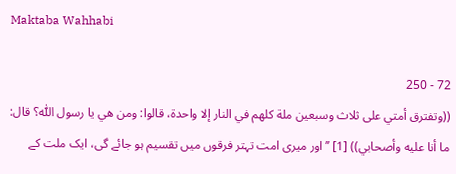Maktaba Wahhabi

72 - 250
((وتفترق أمتي على ثلاث وسبعين ملة كلهم في النار إلا واحدة، قالوا: ومن هي يا رسول اللّٰه؟ قال: ما أنا عليه وأصحابي)) [1] ’’اور میری امت تہتر فرقوں میں تقسیم ہو جائے گی، ایک ملت کے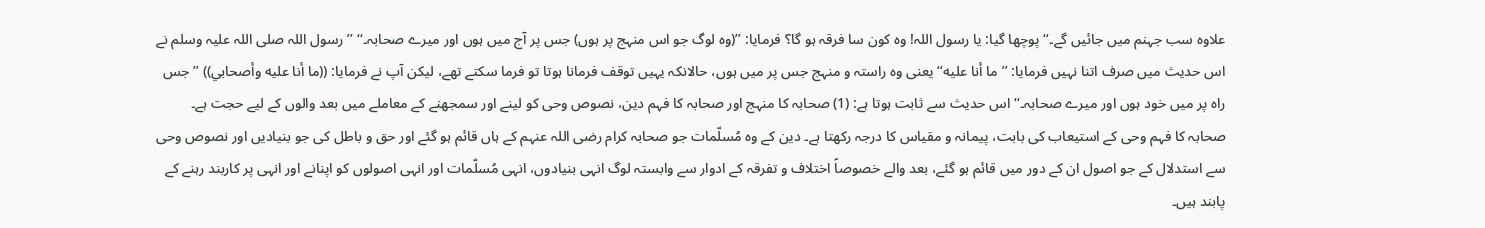علاوہ سب جہنم میں جائیں گے۔‘‘ پوچھا گیا: یا رسول اللہ! وہ کون سا فرقہ ہو گا؟ فرمایا: ’’(وہ لوگ جو اس منہج پر ہوں) جس پر آج میں ہوں اور میرے صحابہ۔‘‘ ’’رسول اللہ صلی اللہ علیہ وسلم نے اس حدیث میں صرف اتنا نہیں فرمایا: ’’ ما أنا عليه‘‘ یعنی وہ راستہ و منہج جس پر میں ہوں، حالانکہ یہیں توقف فرمانا ہوتا تو فرما سکتے تھے، لیکن آپ نے فرمایا: ((ما أنا عليه وأصحابي)) ’’جس راہ پر میں خود ہوں اور میرے صحابہ۔‘‘ اس حدیث سے ثابت ہوتا ہے: (1) صحابہ کا منہج اور صحابہ کا فہم دین، نصوص وحی کو لینے اور سمجھنے کے معاملے میں بعد والوں کے لیے حجت ہے۔ صحابہ کا فہم وحی کے استیعاب کی بابت، پیمانہ و مقیاس کا درجہ رکھتا ہے۔ دین کے وہ مُسلّمات جو صحابہ کرام رضی اللہ عنہم کے ہاں قائم ہو گئے اور حق و باطل کی جو بنیادیں اور نصوص وحی سے استدلال کے جو اصول ان کے دور میں قائم ہو گئے، بعد والے خصوصاً اختلاف و تفرقہ کے ادوار سے وابستہ لوگ انہی بنیادوں، انہی مُسلّمات اور انہی اصولوں کو اپنانے اور انہی پر کاربند رہنے کے پابند ہیں۔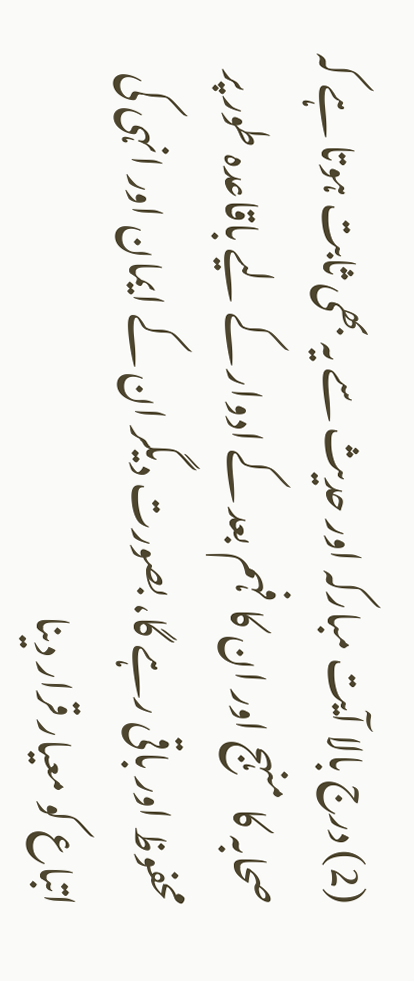(2) درج بالا آیت مبارکہ اور حدیث سے یہ بھی ثابت ہوتا ہے کہ صحابہ کا منہج اور ان کا فہم بعد کے ادوار کے لیے باقاعدہ طور پر محفوظ اور باقی رہے گا، بصورت دیگر ان کے ایمان اور انہی کی اتباع کو معیار قرار دینا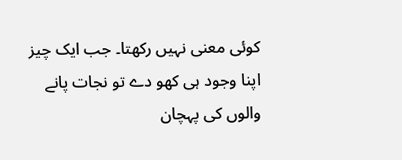کوئی معنی نہیں رکھتا۔ جب ایک چیز اپنا وجود ہی کھو دے تو نجات پانے والوں کی پہچان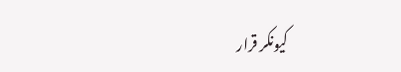کیونکر قرار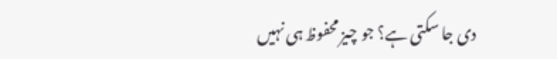دی جا سکتی ہے؟ جو چیز محفوظ ہی نہیں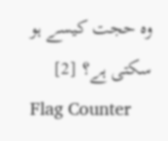وہ حجت کیسے ہو سکتی ہے؟ [2]
Flag Counter